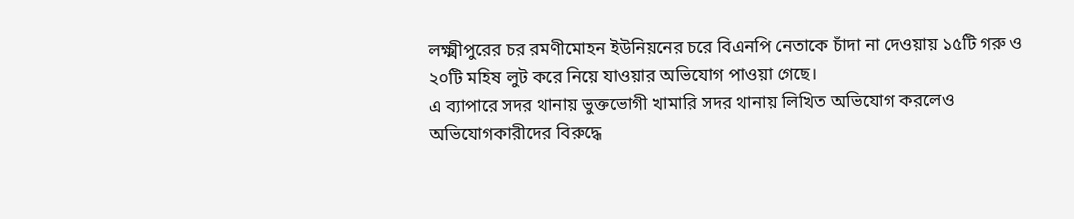লক্ষ্মীপুরের চর রমণীমোহন ইউনিয়নের চরে বিএনপি নেতাকে চাঁদা না দেওয়ায় ১৫টি গরু ও ২০টি মহিষ লুট করে নিয়ে যাওয়ার অভিযোগ পাওয়া গেছে।
এ ব্যাপারে সদর থানায় ভুক্তভোগী খামারি সদর থানায় লিখিত অভিযোগ করলেও অভিযোগকারীদের বিরুদ্ধে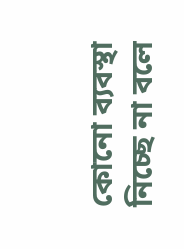কোনো ব্যবস্থা নিচ্ছে না বলে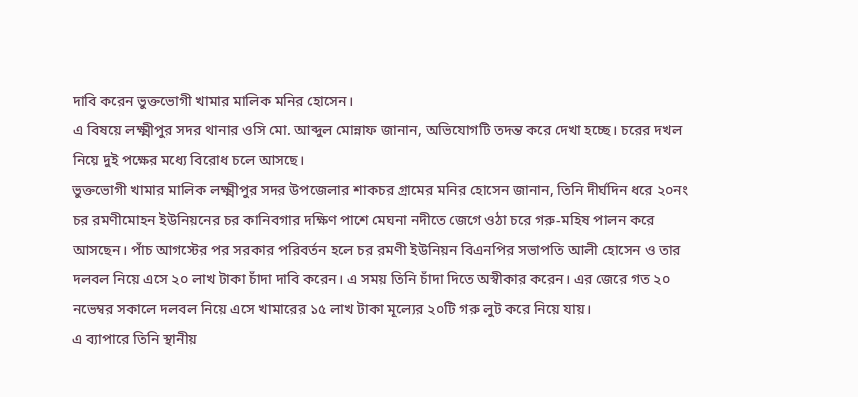দাবি করেন ভুক্তভোগী খামার মালিক মনির হোসেন।
এ বিষয়ে লক্ষ্মীপুর সদর থানার ওসি মো. আব্দুল মোন্নাফ জানান, অভিযোগটি তদন্ত করে দেখা হচ্ছে। চরের দখল নিয়ে দুই পক্ষের মধ্যে বিরোধ চলে আসছে।
ভুক্তভোগী খামার মালিক লক্ষ্মীপুর সদর উপজেলার শাকচর গ্রামের মনির হোসেন জানান, তিনি দীর্ঘদিন ধরে ২০নং চর রমণীমোহন ইউনিয়নের চর কানিবগার দক্ষিণ পাশে মেঘনা নদীতে জেগে ওঠা চরে গরু-মহিষ পালন করে আসছেন। পাঁচ আগস্টের পর সরকার পরিবর্তন হলে চর রমণী ইউনিয়ন বিএনপির সভাপতি আলী হোসেন ও তার দলবল নিয়ে এসে ২০ লাখ টাকা চাঁদা দাবি করেন। এ সময় তিনি চাঁদা দিতে অস্বীকার করেন। এর জেরে গত ২০ নভেম্বর সকালে দলবল নিয়ে এসে খামারের ১৫ লাখ টাকা মূল্যের ২০টি গরু লুট করে নিয়ে যায়।
এ ব্যাপারে তিনি স্থানীয়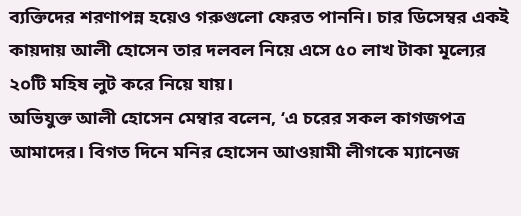ব্যক্তিদের শরণাপন্ন হয়েও গরুগুলো ফেরত পাননি। চার ডিসেম্বর একই কায়দায় আলী হোসেন তার দলবল নিয়ে এসে ৫০ লাখ টাকা মূল্যের ২০টি মহিষ লুট করে নিয়ে যায়।
অভিযুক্ত আলী হোসেন মেম্বার বলেন, ‘এ চরের সকল কাগজপত্র আমাদের। বিগত দিনে মনির হোসেন আওয়ামী লীগকে ম্যানেজ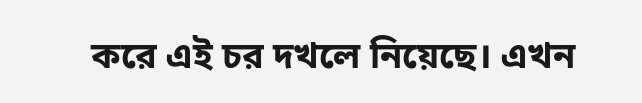করে এই চর দখলে নিয়েছে। এখন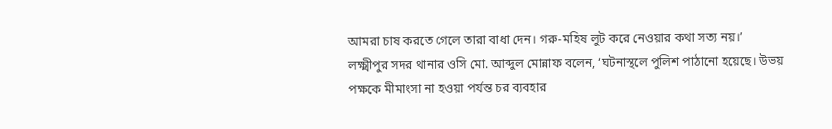আমরা চাষ করতে গেলে তারা বাধা দেন। গরু-মহিষ লুট করে নেওয়ার কথা সত্য নয়।’
লক্ষ্মীপুর সদর থানার ওসি মো. আব্দুল মোন্নাফ বলেন, ‘ঘটনাস্থলে পুলিশ পাঠানো হয়েছে। উভয় পক্ষকে মীমাংসা না হওয়া পর্যন্ত চর ব্যবহার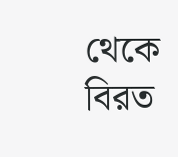থেকে বিরত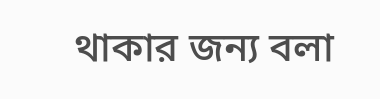থাকার জন্য বলা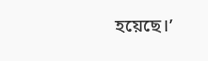হয়েছে।’